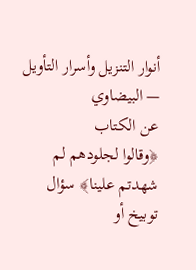أنوار التنزيل وأسرار التأويل — البيضاوي
عن الكتاب
﴿وقالوا لجلودهم لم شهدتم علينا﴾ سؤال توبيخ أو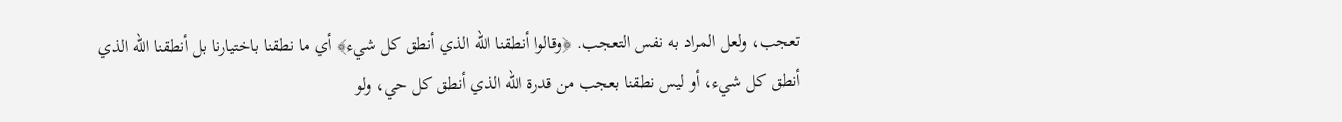تعجب، ولعل المراد به نفس التعجب. ﴿وقالوا أنطقنا الله الذي أنطق كل شيء﴾ أي ما نطقنا باختيارنا بل أنطقنا الله الذي أنطق كل شيء، أو ليس نطقنا بعجب من قدرة الله الذي أنطق كل حي، ولو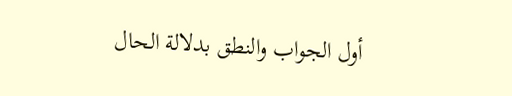أول الجواب والنطق بدلالة الحال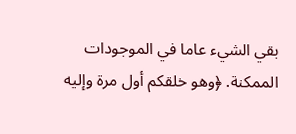بقي الشيء عاما في الموجودات الممكنة. ﴿وهو خلقكم أول مرة وإليه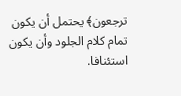ترجعون﴾ يحتمل أن يكون تمام كلام الجلود وأن يكون استئنافا.